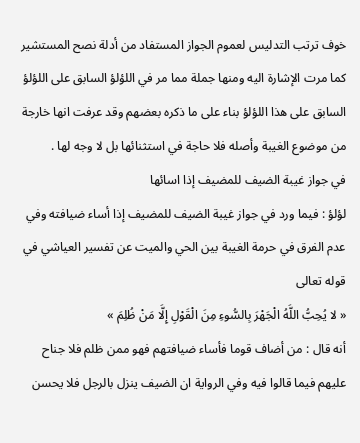خوف ترتب التدليس لعموم الجواز المستفاد من أدلة نصح المستشير كما مرت الإشارة اليه ومنها جملة مما مر في اللؤلؤ السابق على اللؤلؤ السابق على هذا اللؤلؤ بناء على ما ذكره بعضهم وقد عرفت انها خارجة من موضوع الغيبة وأصله فلا حاجة في استثنائها بل لا وجه لها .
في جواز غيبة الضيف للمضيف إذا اسائها
لؤلؤ : فيما ورد في جواز غيبة الضيف للمضيف إذا أساء ضيافته وفي عدم الفرق في حرمة الغيبة بين الحي والميت عن تفسير العياشي في قوله تعالى
« لا يُحِبُّ اللَّهُ الْجَهْرَ بِالسُّوءِ مِنَ الْقَوْلِ إِلَّا مَنْ ظُلِمَ »
أنه قال : من أضاف قوما فأساء ضيافتهم فهو ممن ظلم فلا جناح عليهم فيما قالوا فيه وفي الرواية ان الضيف ينزل بالرجل فلا يحسن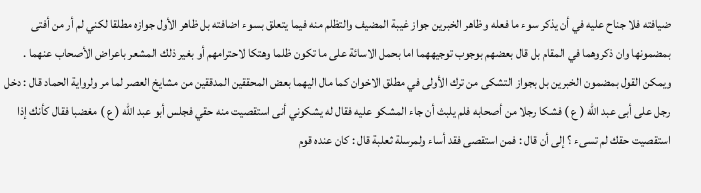ضيافته فلا جناح عليه في أن يذكر سوء ما فعله وظاهر الخبرين جواز غيبة المضيف والتظلم منه فيما يتعلق بسوء اضافته بل ظاهر الأول جوازه مطلقا لكني لم أر من أفتى بمضمونها وان ذكروهما في المقام بل قال بعضهم بوجوب توجيههما اما بحمل الاسائة على ما تكون ظلما وهتكا لاحترامهم أو بغير ذلك المشعر باعراض الأصحاب عنهما .
ويمكن القول بمضمون الخبرين بل بجواز التشكى من ترك الأولى في مطلق الاخوان كما مال اليهما بعض المحققين المدققين من مشايخ العصر لما مر ولرواية الحماد قال : دخل رجل على أبى عبد اللّه ( ع ) فشكا رجلا من أصحابه فلم يلبث أن جاء المشكو عليه فقال له يشكوني أنى استقصيت منه حقي فجلس أبو عبد اللّه ( ع ) مغضبا فقال كأنك إذا استقصيت حقك لم تسىء ؟ إلى أن قال : فمن استقصى فقد أساء ولمرسلة ثعلبة قال : كان عنده قوم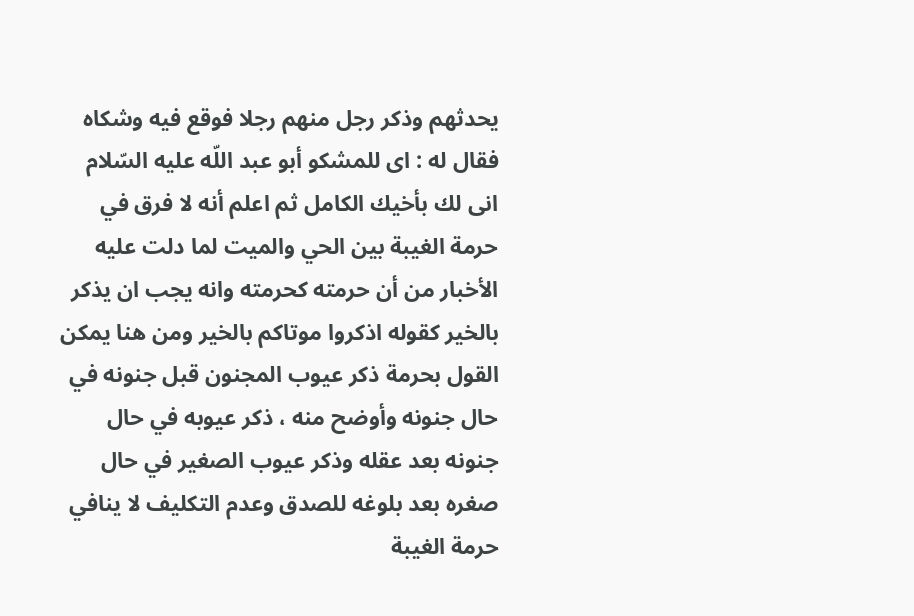يحدثهم وذكر رجل منهم رجلا فوقع فيه وشكاه فقال له : اى للمشكو أبو عبد اللّه عليه السّلام انى لك بأخيك الكامل ثم اعلم أنه لا فرق في حرمة الغيبة بين الحي والميت لما دلت عليه الأخبار من أن حرمته كحرمته وانه يجب ان يذكر بالخير كقوله اذكروا موتاكم بالخير ومن هنا يمكن القول بحرمة ذكر عيوب المجنون قبل جنونه في حال جنونه وأوضح منه ، ذكر عيوبه في حال جنونه بعد عقله وذكر عيوب الصغير في حال صغره بعد بلوغه للصدق وعدم التكليف لا ينافي حرمة الغيبة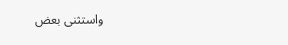واستثنى بعض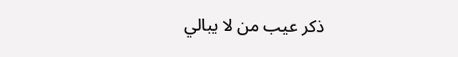ذكر عيب من لا يبالي